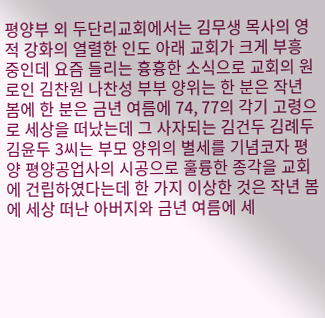평양부 외 두단리교회에서는 김무생 목사의 영적 강화의 열렬한 인도 아래 교회가 크게 부흥 중인데 요즘 들리는 흉흉한 소식으로 교회의 원로인 김찬원 나찬성 부부 양위는 한 분은 작년 봄에 한 분은 금년 여름에 74, 77의 각기 고령으로 세상을 떠났는데 그 사자되는 김건두 김례두 김윤두 3씨는 부모 양위의 별세를 기념코자 평양 평양공업사의 시공으로 훌륭한 종각을 교회에 건립하였다는데 한 가지 이상한 것은 작년 봄에 세상 떠난 아버지와 금년 여름에 세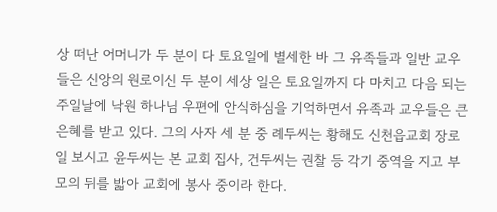상 떠난 어머니가 두 분이 다 토요일에 별세한 바 그 유족들과 일반 교우들은 신앙의 원로이신 두 분이 세상 일은 토요일까지 다 마치고 다음 되는 주일날에 낙원 하나님 우편에 안식하심을 기억하면서 유족과 교우들은 큰 은혜를 받고 있다. 그의 사자 세 분 중 례두씨는 황해도 신천읍교회 장로일 보시고 윤두씨는 본 교회 집사, 건두씨는 권찰 등 각기 중역을 지고 부모의 뒤를 밟아 교회에 봉사 중이라 한다.